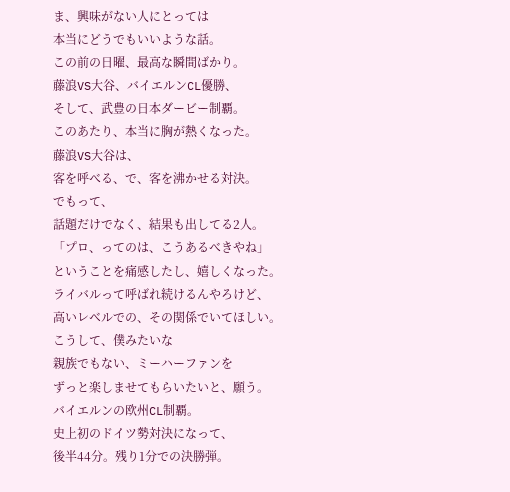ま、興味がない人にとっては
本当にどうでもいいような話。
この前の日曜、最高な瞬間ばかり。
藤浪VS大谷、バイエルンCL優勝、
そして、武豊の日本ダービー制覇。
このあたり、本当に胸が熱くなった。
藤浪VS大谷は、
客を呼べる、で、客を沸かせる対決。
でもって、
話題だけでなく、結果も出してる2人。
「プロ、ってのは、こうあるべきやね」
ということを痛感したし、嬉しくなった。
ライバルって呼ばれ続けるんやろけど、
高いレベルでの、その関係でいてほしい。
こうして、僕みたいな
親族でもない、ミーハーファンを
ずっと楽しませてもらいたいと、願う。
バイエルンの欧州CL制覇。
史上初のドイツ勢対決になって、
後半44分。残り1分での決勝弾。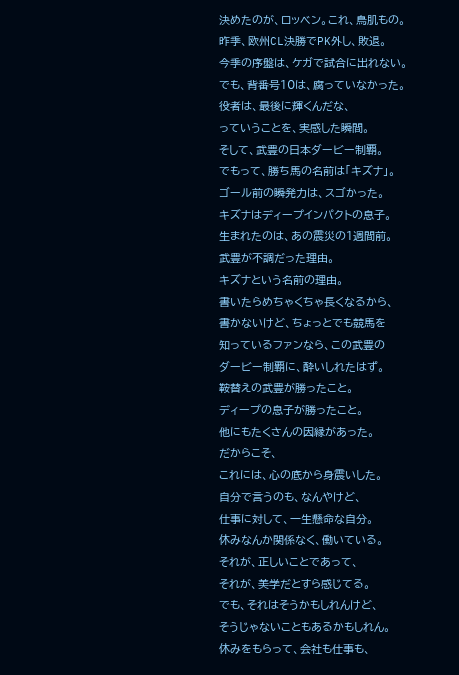決めたのが、ロッベン。これ、鳥肌もの。
昨季、欧州CL決勝でPK外し、敗退。
今季の序盤は、ケガで試合に出れない。
でも、背番号10は、腐っていなかった。
役者は、最後に輝くんだな、
っていうことを、実感した瞬間。
そして、武豊の日本ダービー制覇。
でもって、勝ち馬の名前は「キズナ」。
ゴール前の瞬発力は、スゴかった。
キズナはディープインパクトの息子。
生まれたのは、あの震災の1週間前。
武豊が不調だった理由。
キズナという名前の理由。
書いたらめちゃくちゃ長くなるから、
書かないけど、ちょっとでも競馬を
知っているファンなら、この武豊の
ダービー制覇に、酔いしれたはず。
鞍替えの武豊が勝ったこと。
ディープの息子が勝ったこと。
他にもたくさんの因縁があった。
だからこそ、
これには、心の底から身震いした。
自分で言うのも、なんやけど、
仕事に対して、一生懸命な自分。
休みなんか関係なく、働いている。
それが、正しいことであって、
それが、美学だとすら感じてる。
でも、それはそうかもしれんけど、
そうじゃないこともあるかもしれん。
休みをもらって、会社も仕事も、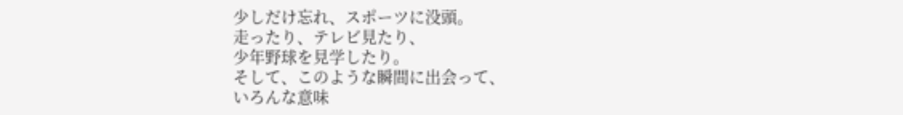少しだけ忘れ、スポーツに没頭。
走ったり、テレビ見たり、
少年野球を見学したり。
そして、このような瞬間に出会って、
いろんな意味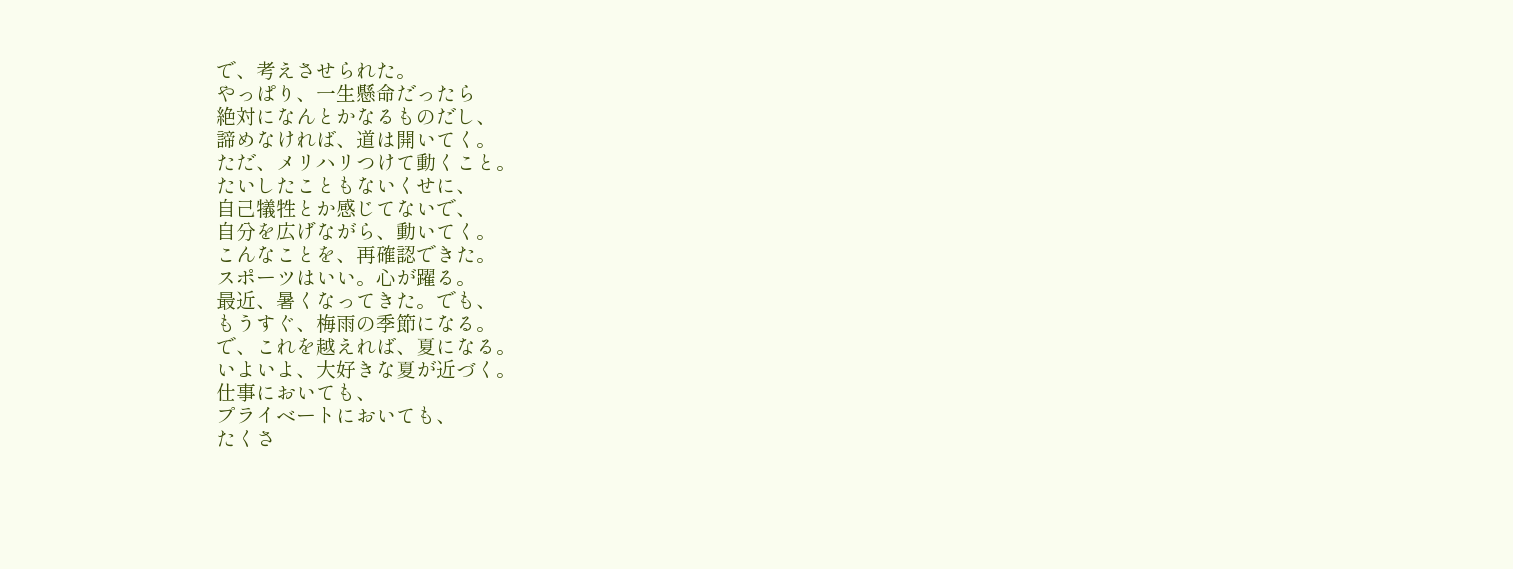で、考えさせられた。
やっぱり、一生懸命だったら
絶対になんとかなるものだし、
諦めなければ、道は開いてく。
ただ、メリハリつけて動くこと。
たいしたこともないくせに、
自己犠牲とか感じてないで、
自分を広げながら、動いてく。
こんなことを、再確認できた。
スポーツはいい。心が躍る。
最近、暑くなってきた。でも、
もうすぐ、梅雨の季節になる。
で、これを越えれば、夏になる。
いよいよ、大好きな夏が近づく。
仕事においても、
プライベートにおいても、
たくさ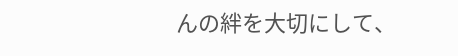んの絆を大切にして、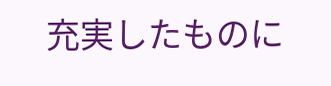充実したものに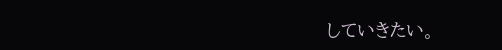していきたい。